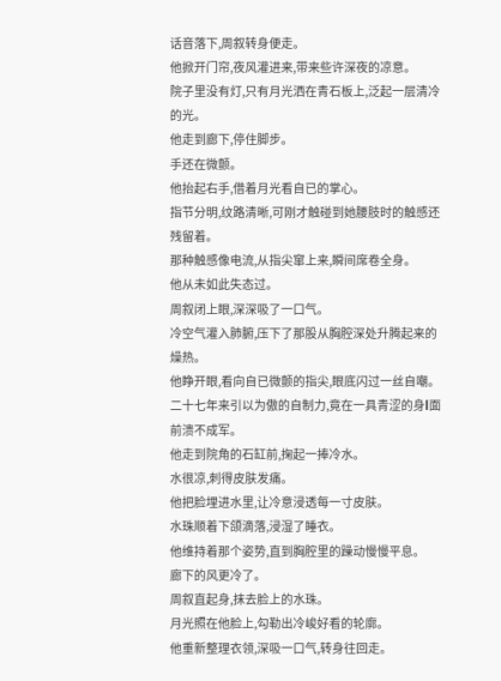话音落下,周叙转身便走。
他掀开门帘,夜风灌进来,带来些许深夜的凉意。
院子里没有灯,只有月光洒在青石板上,泛起一层清冷的光。
他走到廊下,停住脚步。
手还在微颤。
他抬起右手,借着月光看自已的掌心。
指节分明,纹路清晰,可刚才触碰到她腰肢时的触感还残留着。
那种触感像电流,从指尖窜上来,瞬间席卷全身。
他从未如此失态过。
周叙闭上眼,深深吸了一口气。
冷空气灌入肺腑,压下了那股从胸腔深处升腾起来的燥热。
他睁开眼,看向自已微颤的指尖,眼底闪过一丝自嘲。
二十七年来引以为傲的自制力,竟在一具青涩的身l面前溃不成军。
他走到院角的石缸前,掬起一捧冷水。
水很凉,刺得皮肤发痛。
他把脸埋进水里,让冷意浸透每一寸皮肤。
水珠顺着下颌滴落,浸湿了睡衣。
他维持着那个姿势,直到胸腔里的躁动慢慢平息。
廊下的风更冷了。
周叙直起身,抹去脸上的水珠。
月光照在他脸上,勾勒出冷峻好看的轮廓。
他重新整理衣领,深吸一口气,转身往回走。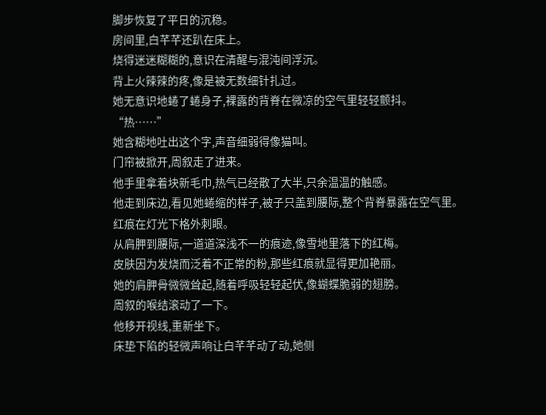脚步恢复了平日的沉稳。
房间里,白芊芊还趴在床上。
烧得迷迷糊糊的,意识在清醒与混沌间浮沉。
背上火辣辣的疼,像是被无数细针扎过。
她无意识地蜷了蜷身子,裸露的背脊在微凉的空气里轻轻颤抖。
“热……”
她含糊地吐出这个字,声音细弱得像猫叫。
门帘被掀开,周叙走了进来。
他手里拿着块新毛巾,热气已经散了大半,只余温温的触感。
他走到床边,看见她蜷缩的样子,被子只盖到腰际,整个背脊暴露在空气里。
红痕在灯光下格外刺眼。
从肩胛到腰际,一道道深浅不一的痕迹,像雪地里落下的红梅。
皮肤因为发烧而泛着不正常的粉,那些红痕就显得更加艳丽。
她的肩胛骨微微耸起,随着呼吸轻轻起伏,像蝴蝶脆弱的翅膀。
周叙的喉结滚动了一下。
他移开视线,重新坐下。
床垫下陷的轻微声响让白芊芊动了动,她侧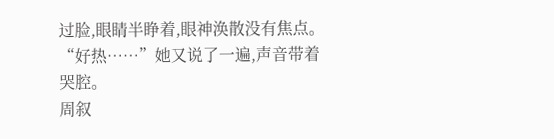过脸,眼睛半睁着,眼神涣散没有焦点。
“好热……”她又说了一遍,声音带着哭腔。
周叙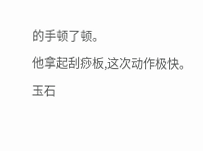的手顿了顿。
他拿起刮痧板,这次动作极快。
玉石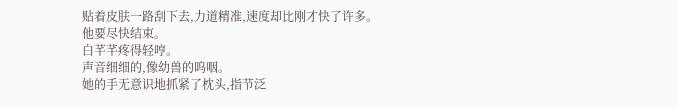贴着皮肤一路刮下去,力道精准,速度却比刚才快了许多。
他要尽快结束。
白芊芊疼得轻哼。
声音细细的,像幼兽的呜咽。
她的手无意识地抓紧了枕头,指节泛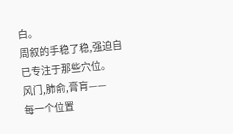白。
周叙的手稳了稳,强迫自已专注于那些穴位。
风门,肺俞,膏肓——
每一个位置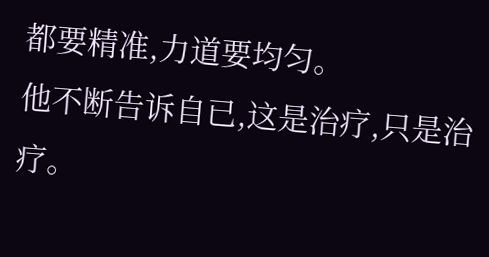都要精准,力道要均匀。
他不断告诉自已,这是治疗,只是治疗。